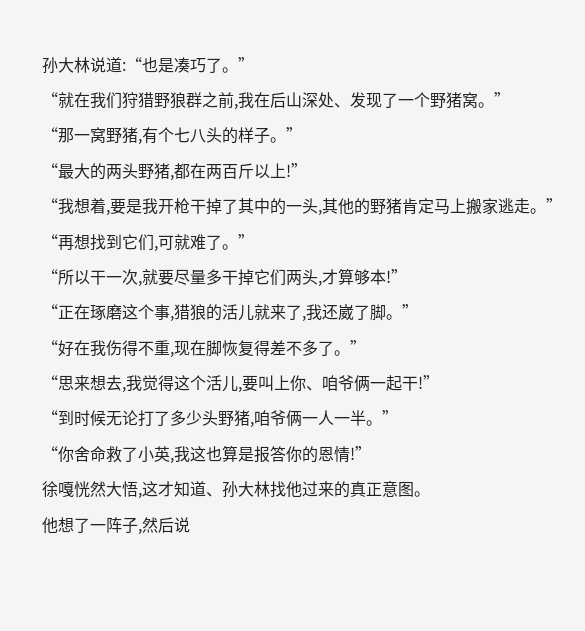孙大林说道:“也是凑巧了。”
“就在我们狩猎野狼群之前,我在后山深处、发现了一个野猪窝。”
“那一窝野猪,有个七八头的样子。”
“最大的两头野猪,都在两百斤以上!”
“我想着,要是我开枪干掉了其中的一头,其他的野猪肯定马上搬家逃走。”
“再想找到它们,可就难了。”
“所以干一次,就要尽量多干掉它们两头,才算够本!”
“正在琢磨这个事,猎狼的活儿就来了,我还崴了脚。”
“好在我伤得不重,现在脚恢复得差不多了。”
“思来想去,我觉得这个活儿,要叫上你、咱爷俩一起干!”
“到时候无论打了多少头野猪,咱爷俩一人一半。”
“你舍命救了小英,我这也算是报答你的恩情!”
徐嘎恍然大悟,这才知道、孙大林找他过来的真正意图。
他想了一阵子,然后说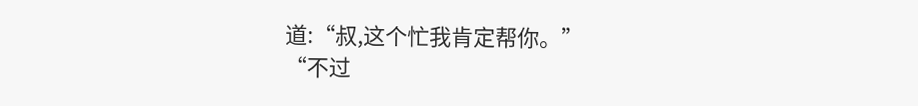道:“叔,这个忙我肯定帮你。”
“不过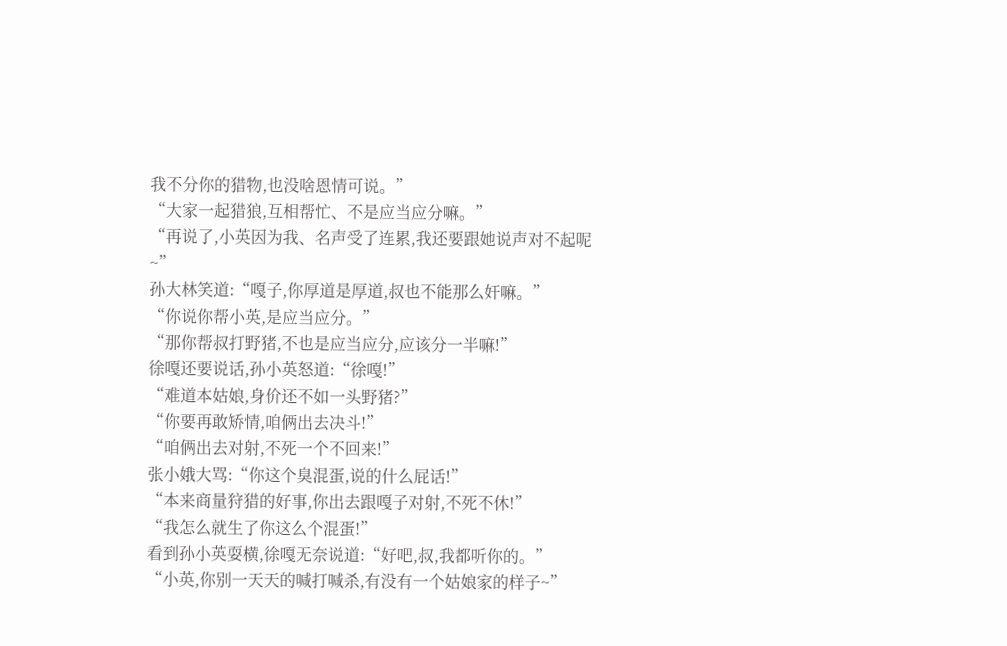我不分你的猎物,也没啥恩情可说。”
“大家一起猎狼,互相帮忙、不是应当应分嘛。”
“再说了,小英因为我、名声受了连累,我还要跟她说声对不起呢~”
孙大林笑道:“嘎子,你厚道是厚道,叔也不能那么奸嘛。”
“你说你帮小英,是应当应分。”
“那你帮叔打野猪,不也是应当应分,应该分一半嘛!”
徐嘎还要说话,孙小英怒道:“徐嘎!”
“难道本姑娘,身价还不如一头野猪?”
“你要再敢矫情,咱俩出去决斗!”
“咱俩出去对射,不死一个不回来!”
张小娥大骂:“你这个臭混蛋,说的什么屁话!”
“本来商量狩猎的好事,你出去跟嘎子对射,不死不休!”
“我怎么就生了你这么个混蛋!”
看到孙小英耍横,徐嘎无奈说道:“好吧,叔,我都听你的。”
“小英,你别一天天的喊打喊杀,有没有一个姑娘家的样子~”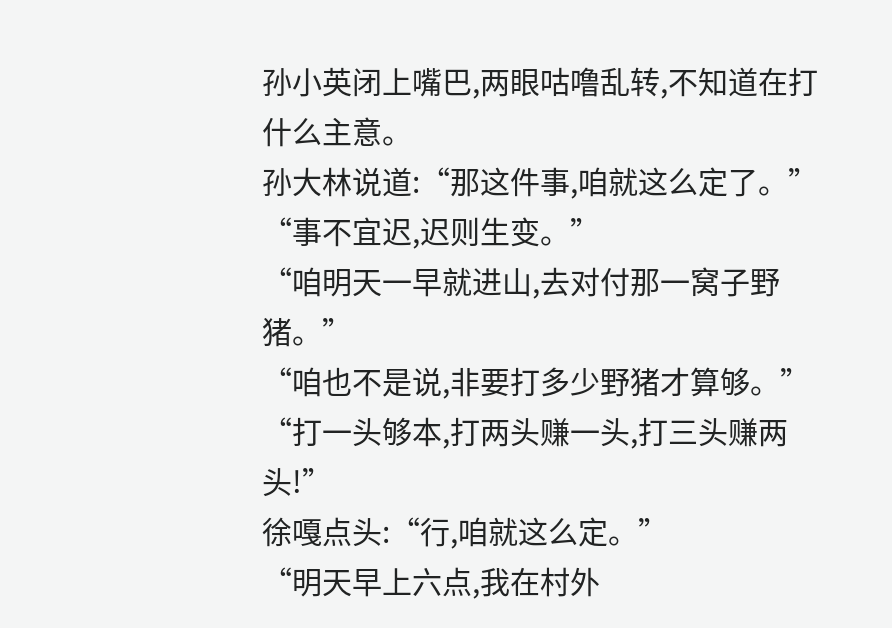孙小英闭上嘴巴,两眼咕噜乱转,不知道在打什么主意。
孙大林说道:“那这件事,咱就这么定了。”
“事不宜迟,迟则生变。”
“咱明天一早就进山,去对付那一窝子野猪。”
“咱也不是说,非要打多少野猪才算够。”
“打一头够本,打两头赚一头,打三头赚两头!”
徐嘎点头:“行,咱就这么定。”
“明天早上六点,我在村外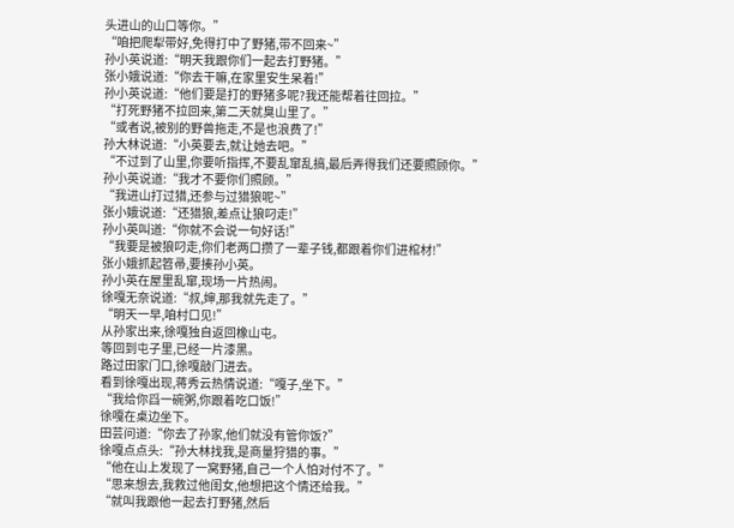头进山的山口等你。”
“咱把爬犁带好,免得打中了野猪,带不回来~”
孙小英说道:“明天我跟你们一起去打野猪。”
张小娥说道:“你去干嘛,在家里安生呆着!”
孙小英说道:“他们要是打的野猪多呢?我还能帮着往回拉。”
“打死野猪不拉回来,第二天就臭山里了。”
“或者说,被别的野兽拖走,不是也浪费了!”
孙大林说道:“小英要去,就让她去吧。”
“不过到了山里,你要听指挥,不要乱窜乱搞,最后弄得我们还要照顾你。”
孙小英说道:“我才不要你们照顾。”
“我进山打过猎,还参与过猎狼呢~”
张小娥说道:“还猎狼,差点让狼叼走!”
孙小英叫道:“你就不会说一句好话!”
“我要是被狼叼走,你们老两口攒了一辈子钱,都跟着你们进棺材!”
张小娥抓起笤帚,要揍孙小英。
孙小英在屋里乱窜,现场一片热闹。
徐嘎无奈说道:“叔,婶,那我就先走了。”
“明天一早,咱村口见!”
从孙家出来,徐嘎独自返回橡山屯。
等回到屯子里,已经一片漆黑。
路过田家门口,徐嘎敲门进去。
看到徐嘎出现,蒋秀云热情说道:“嘎子,坐下。”
“我给你舀一碗粥,你跟着吃口饭!”
徐嘎在桌边坐下。
田芸问道:“你去了孙家,他们就没有管你饭?”
徐嘎点点头:“孙大林找我,是商量狩猎的事。”
“他在山上发现了一窝野猪,自己一个人怕对付不了。”
“思来想去,我救过他闺女,他想把这个情还给我。”
“就叫我跟他一起去打野猪,然后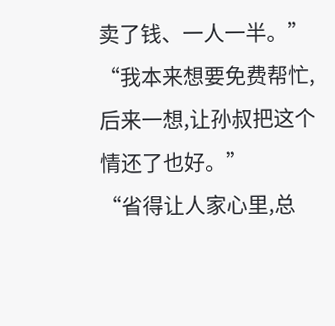卖了钱、一人一半。”
“我本来想要免费帮忙,后来一想,让孙叔把这个情还了也好。”
“省得让人家心里,总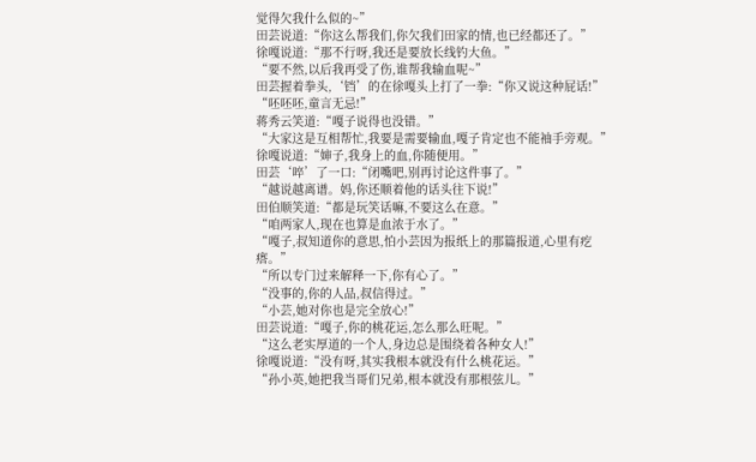觉得欠我什么似的~”
田芸说道:“你这么帮我们,你欠我们田家的情,也已经都还了。”
徐嘎说道:“那不行呀,我还是要放长线钓大鱼。”
“要不然,以后我再受了伤,谁帮我输血呢~”
田芸握着拳头,‘铛’的在徐嘎头上打了一拳:“你又说这种屁话!”
“呸呸呸,童言无忌!”
蒋秀云笑道:“嘎子说得也没错。”
“大家这是互相帮忙,我要是需要输血,嘎子肯定也不能袖手旁观。”
徐嘎说道:“婶子,我身上的血,你随便用。”
田芸‘啐’了一口:“闭嘴吧,别再讨论这件事了。”
“越说越离谱。妈,你还顺着他的话头往下说!”
田伯顺笑道:“都是玩笑话嘛,不要这么在意。”
“咱两家人,现在也算是血浓于水了。”
“嘎子,叔知道你的意思,怕小芸因为报纸上的那篇报道,心里有疙瘩。”
“所以专门过来解释一下,你有心了。”
“没事的,你的人品,叔信得过。”
“小芸,她对你也是完全放心!”
田芸说道:“嘎子,你的桃花运,怎么那么旺呢。”
“这么老实厚道的一个人,身边总是围绕着各种女人!”
徐嘎说道:“没有呀,其实我根本就没有什么桃花运。”
“孙小英,她把我当哥们兄弟,根本就没有那根弦儿。”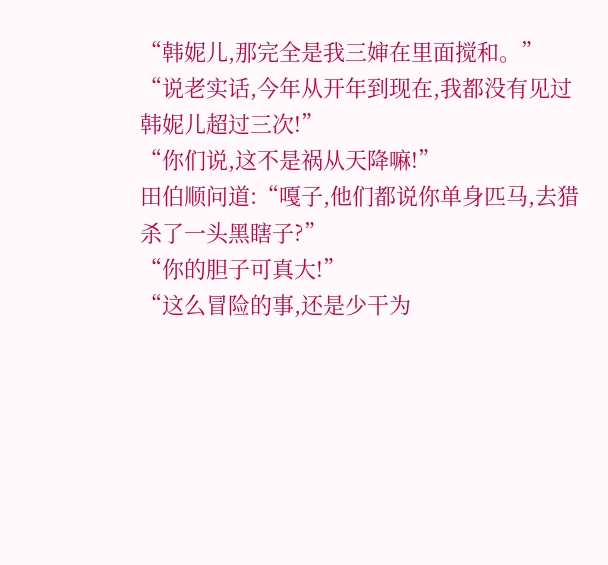“韩妮儿,那完全是我三婶在里面搅和。”
“说老实话,今年从开年到现在,我都没有见过韩妮儿超过三次!”
“你们说,这不是祸从天降嘛!”
田伯顺问道:“嘎子,他们都说你单身匹马,去猎杀了一头黑瞎子?”
“你的胆子可真大!”
“这么冒险的事,还是少干为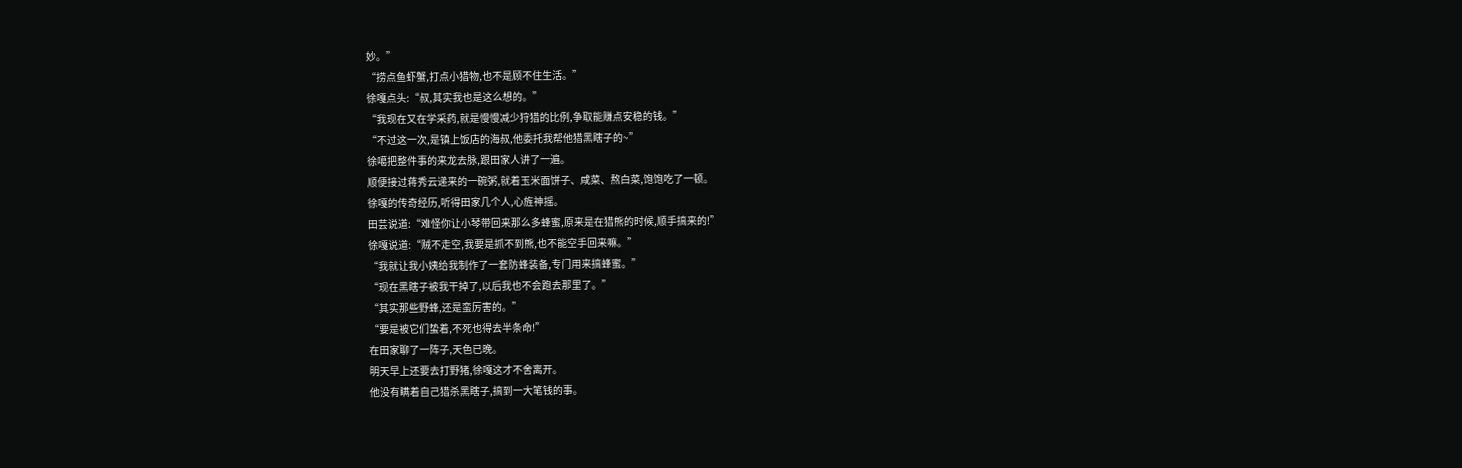妙。”
“捞点鱼虾蟹,打点小猎物,也不是顾不住生活。”
徐嘎点头:“叔,其实我也是这么想的。”
“我现在又在学采药,就是慢慢减少狩猎的比例,争取能赚点安稳的钱。”
“不过这一次,是镇上饭店的海叔,他委托我帮他猎黑瞎子的~”
徐噶把整件事的来龙去脉,跟田家人讲了一遍。
顺便接过蒋秀云递来的一碗粥,就着玉米面饼子、咸菜、熬白菜,饱饱吃了一顿。
徐嘎的传奇经历,听得田家几个人,心旌神摇。
田芸说道:“难怪你让小琴带回来那么多蜂蜜,原来是在猎熊的时候,顺手搞来的!”
徐嘎说道:“贼不走空,我要是抓不到熊,也不能空手回来嘛。”
“我就让我小姨给我制作了一套防蜂装备,专门用来搞蜂蜜。”
“现在黑瞎子被我干掉了,以后我也不会跑去那里了。”
“其实那些野蜂,还是蛮厉害的。”
“要是被它们蛰着,不死也得去半条命!”
在田家聊了一阵子,天色已晚。
明天早上还要去打野猪,徐嘎这才不舍离开。
他没有瞒着自己猎杀黑瞎子,搞到一大笔钱的事。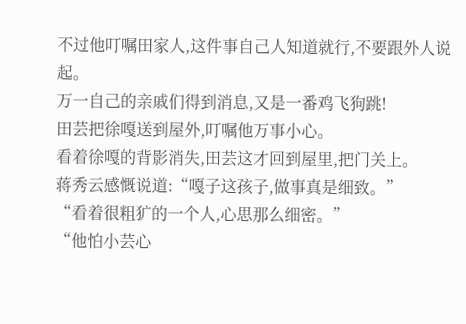不过他叮嘱田家人,这件事自己人知道就行,不要跟外人说起。
万一自己的亲戚们得到消息,又是一番鸡飞狗跳!
田芸把徐嘎送到屋外,叮嘱他万事小心。
看着徐嘎的背影消失,田芸这才回到屋里,把门关上。
蒋秀云感慨说道:“嘎子这孩子,做事真是细致。”
“看着很粗犷的一个人,心思那么细密。”
“他怕小芸心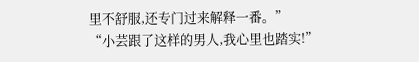里不舒服,还专门过来解释一番。”
“小芸跟了这样的男人,我心里也踏实!”